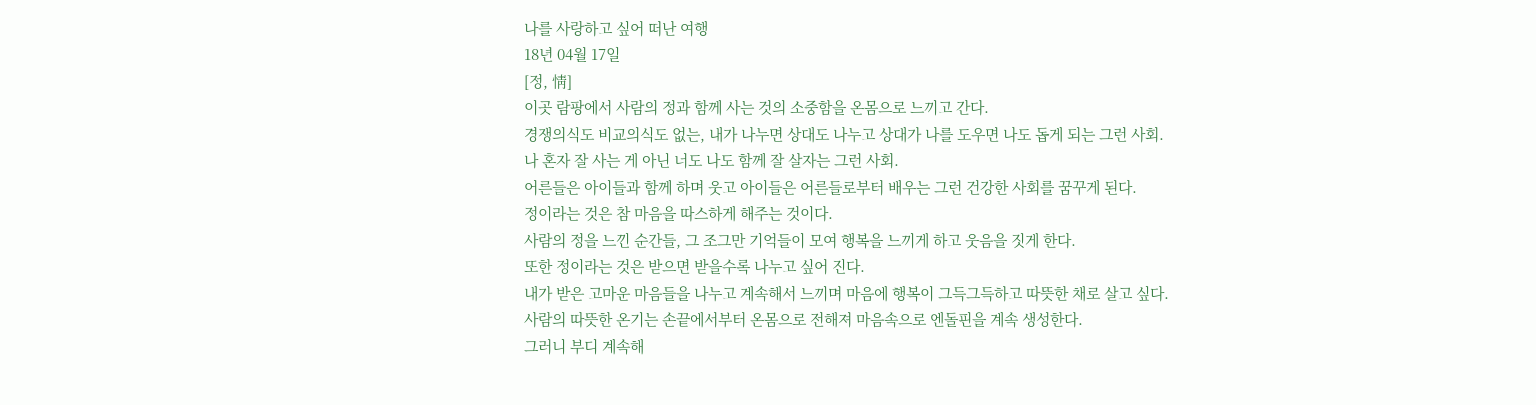나를 사랑하고 싶어 떠난 여행
18년 04월 17일
[정, 情]
이곳 람팡에서 사람의 정과 함께 사는 것의 소중함을 온몸으로 느끼고 간다.
경쟁의식도 비교의식도 없는, 내가 나누면 상대도 나누고 상대가 나를 도우면 나도 돕게 되는 그런 사회.
나 혼자 잘 사는 게 아닌 너도 나도 함께 잘 살자는 그런 사회.
어른들은 아이들과 함께 하며 웃고 아이들은 어른들로부터 배우는 그런 건강한 사회를 꿈꾸게 된다.
정이라는 것은 참 마음을 따스하게 해주는 것이다.
사람의 정을 느낀 순간들, 그 조그만 기억들이 모여 행복을 느끼게 하고 웃음을 짓게 한다.
또한 정이라는 것은 받으면 받을수록 나누고 싶어 진다.
내가 받은 고마운 마음들을 나누고 계속해서 느끼며 마음에 행복이 그득그득하고 따뜻한 채로 살고 싶다.
사람의 따뜻한 온기는 손끝에서부터 온몸으로 전해져 마음속으로 엔돌핀을 계속 생성한다.
그러니 부디 계속해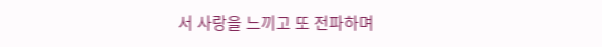서 사랑을 느끼고 또 전파하며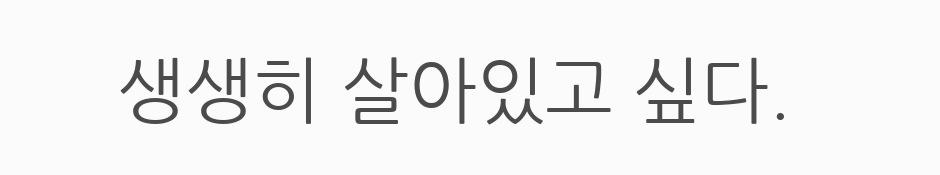생생히 살아있고 싶다.